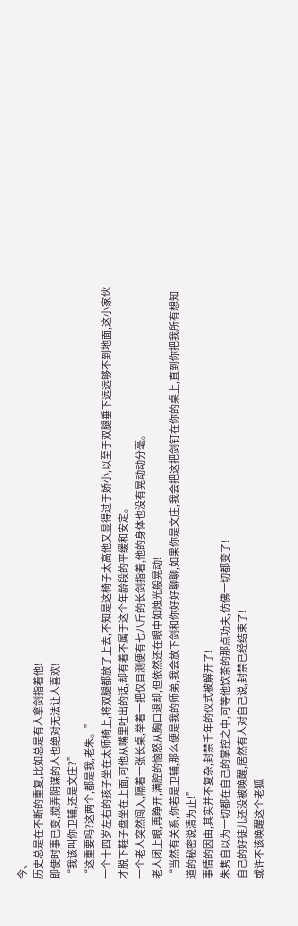今、
历史总是在不断的重复,比如总是有人拿剑指着他!
即使时事已变,搅弄阴谋的人也绝对无法让人喜欢!
“我该叫你卫辅,还是文庄?”
“这重要吗?这两个,都是我,老朱。”
一个十四岁左右的孩子坐在太师椅上,将双腿都放了上去,不知是这椅子太高他又显得过于娇小,以至于双腿垂下远远够不到地面,这小家伙才脱下鞋子盘坐在上面,可他从嘴里吐出的话,却有着不属于这个年龄段的平缓和安定。
一个老人突然闯入,隔着一张长桌,举着一把仅目测便有七八斤的长剑指着,他的身体也没有晃动动分毫。
老人闭上眼,再睁开,满腔的恼怒从胸口退却,但依然还在眼中如烛光般晃动!
“当然有关系,你若是卫辅,那么便是我的师弟,我会放下剑和你好好聊聊,如果你是文庄,我会把这把剑钉在你的桌上,直到你把我所有想知道的秘密说清为止!”
事情的因由,其实并不复杂,封禁千年的仪式被解开了!
朱隽自以为一切都在自己的掌控之中,可等他饮茶的那点功夫,仿佛一切都变了!
自己的好徒儿还没被唤醒,居然有人对自己说,封禁已经结束了!
或许不该唤醒这个老狐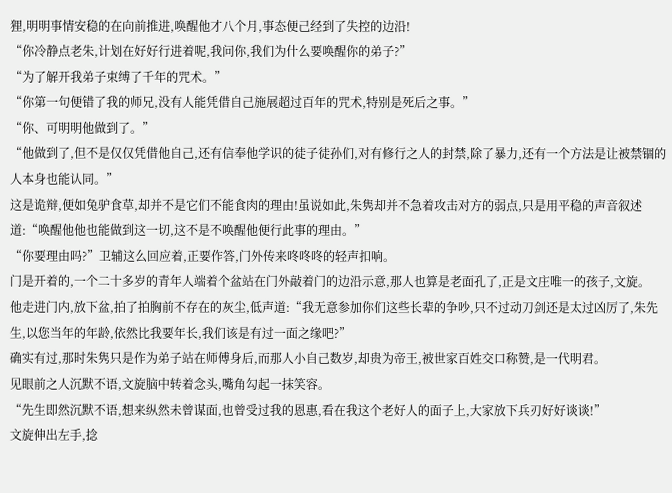狸,明明事情安稳的在向前推进,唤醒他才八个月,事态便己经到了失控的边沿!
“你冷静点老朱,计划在好好行进着呢,我问你,我们为什么要唤醒你的弟子?”
“为了解开我弟子束缚了千年的咒术。”
“你第一句便错了我的师兄,没有人能凭借自己施展超过百年的咒术,特别是死后之事。”
“你、可明明他做到了。”
“他做到了,但不是仅仅凭借他自己,还有信奉他学识的徒子徒孙们,对有修行之人的封禁,除了暴力,还有一个方法是让被禁锢的人本身也能认同。”
这是诡辩,便如兔驴食草,却并不是它们不能食肉的理由!虽说如此,朱隽却并不急着攻击对方的弱点,只是用平稳的声音叙述道:“唤醒他他也能做到这一切,这不是不唤醒他便行此事的理由。”
“你要理由吗?”卫辅这么回应着,正要作答,门外传来咚咚咚的轻声扣响。
门是开着的,一个二十多岁的青年人端着个盆站在门外敲着门的边沿示意,那人也算是老面孔了,正是文庄唯一的孩子,文旋。
他走进门内,放下盆,拍了拍胸前不存在的灰尘,低声道:“我无意参加你们这些长辈的争吵,只不过动刀剑还是太过凶厉了,朱先生,以您当年的年龄,依然比我要年长,我们该是有过一面之缘吧?”
确实有过,那时朱隽只是作为弟子站在师傅身后,而那人小自己数岁,却贵为帝王,被世家百姓交口称赞,是一代明君。
见眼前之人沉默不语,文旋脑中转着念头,嘴角勾起一抹笑容。
“先生即然沉默不语,想来纵然未曾谋面,也曾受过我的恩惠,看在我这个老好人的面子上,大家放下兵刃好好谈谈!”
文旋伸出左手,捻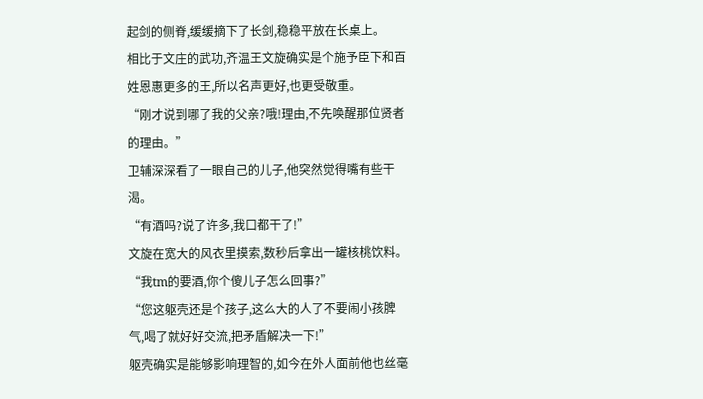起剑的侧脊,缓缓摘下了长剑,稳稳平放在长桌上。
相比于文庄的武功,齐温王文旋确实是个施予臣下和百姓恩惠更多的王,所以名声更好,也更受敬重。
“刚才说到哪了我的父亲?哦!理由,不先唤醒那位贤者的理由。”
卫辅深深看了一眼自己的儿子,他突然觉得嘴有些干渴。
“有酒吗?说了许多,我口都干了!”
文旋在宽大的风衣里摸索,数秒后拿出一罐核桃饮料。
“我tm的要酒,你个傻儿子怎么回事?”
“您这躯壳还是个孩子,这么大的人了不要闹小孩脾气,喝了就好好交流,把矛盾解决一下!”
躯壳确实是能够影响理智的,如今在外人面前他也丝毫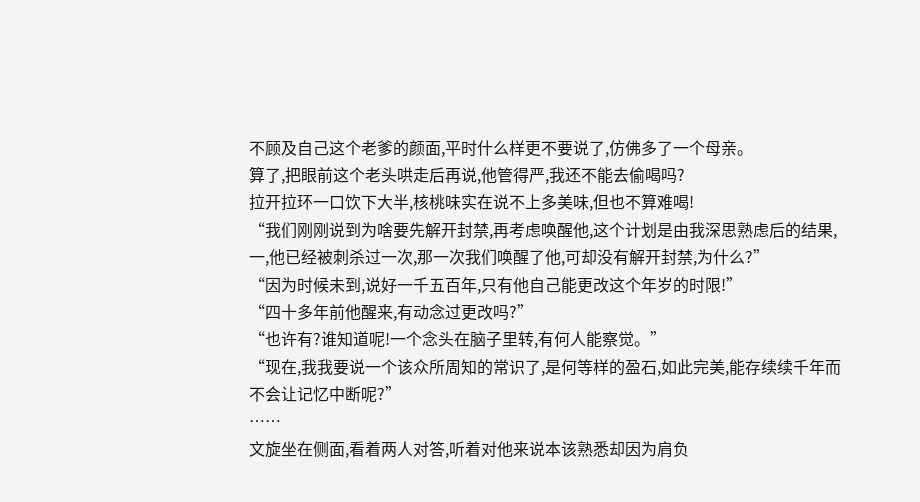不顾及自己这个老爹的颜面,平时什么样更不要说了,仿佛多了一个母亲。
算了,把眼前这个老头哄走后再说,他管得严,我还不能去偷喝吗?
拉开拉环一口饮下大半,核桃味实在说不上多美味,但也不算难喝!
“我们刚刚说到为啥要先解开封禁,再考虑唤醒他,这个计划是由我深思熟虑后的结果,一,他已经被刺杀过一次,那一次我们唤醒了他,可却没有解开封禁,为什么?”
“因为时候未到,说好一千五百年,只有他自己能更改这个年岁的时限!”
“四十多年前他醒来,有动念过更改吗?”
“也许有?谁知道呢!一个念头在脑子里转,有何人能察觉。”
“现在,我我要说一个该众所周知的常识了,是何等样的盈石,如此完美,能存续续千年而不会让记忆中断呢?”
……
文旋坐在侧面,看着两人对答,听着对他来说本该熟悉却因为肩负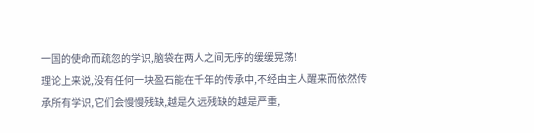一国的使命而疏忽的学识,脑袋在两人之间无序的缓缓晃荡!
理论上来说,没有任何一块盈石能在千年的传承中,不经由主人醒来而依然传承所有学识,它们会慢慢残缺,越是久远残缺的越是严重,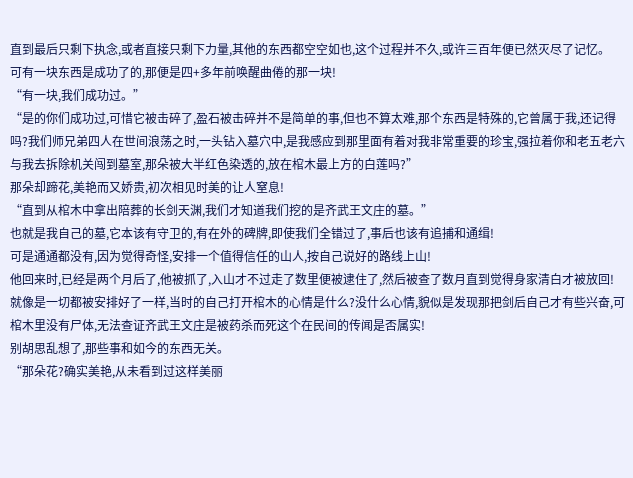直到最后只剩下执念,或者直接只剩下力量,其他的东西都空空如也,这个过程并不久,或许三百年便已然灭尽了记忆。
可有一块东西是成功了的,那便是四+多年前唤醒曲倦的那一块!
“有一块,我们成功过。”
“是的你们成功过,可惜它被击碎了,盈石被击碎并不是简单的事,但也不算太难,那个东西是特殊的,它曾属于我,还记得吗?我们师兄弟四人在世间浪荡之时,一头钻入墓穴中,是我感应到那里面有着对我非常重要的珍宝,强拉着你和老五老六与我去拆除机关闯到墓室,那朵被大半红色染透的,放在棺木最上方的白莲吗?”
那朵却蹄花,美艳而又娇贵,初次相见时美的让人窒息!
“直到从棺木中拿出陪葬的长剑天渊,我们才知道我们挖的是齐武王文庄的墓。”
也就是我自己的墓,它本该有守卫的,有在外的碑牌,即使我们全错过了,事后也该有追捕和通缉!
可是通通都没有,因为觉得奇怪,安排一个值得信任的山人,按自己说好的路线上山!
他回来时,已经是两个月后了,他被抓了,入山才不过走了数里便被逮住了,然后被查了数月直到觉得身家清白才被放回!
就像是一切都被安排好了一样,当时的自己打开棺木的心情是什么?没什么心情,貌似是发现那把剑后自己才有些兴奋,可棺木里没有尸体,无法查证齐武王文庄是被药杀而死这个在民间的传闻是否属实!
别胡思乱想了,那些事和如今的东西无关。
“那朵花?确实美艳,从未看到过这样美丽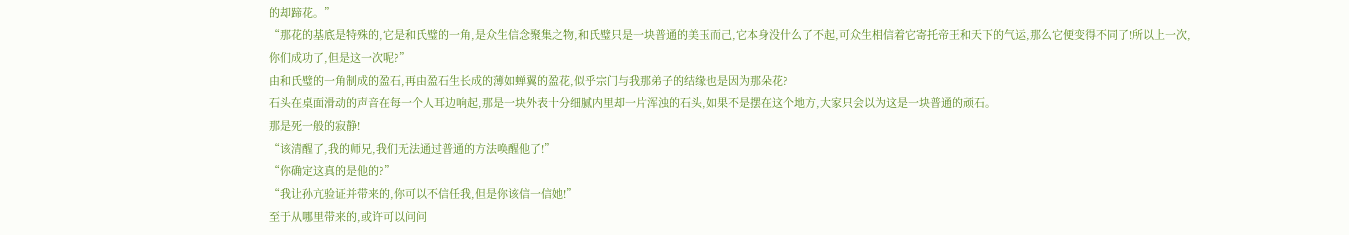的却蹄花。”
“那花的基底是特殊的,它是和氏璧的一角,是众生信念聚集之物,和氏璧只是一块普通的美玉而己,它本身没什么了不起,可众生相信着它寄托帝王和天下的气运,那么它便变得不同了!所以上一次,你们成功了,但是这一次呢?”
由和氏璧的一角制成的盈石,再由盈石生长成的薄如蝉翼的盈花,似乎宗门与我那弟子的结缘也是因为那朵花?
石头在桌面滑动的声音在每一个人耳边响起,那是一块外表十分细腻内里却一片浑浊的石头,如果不是摆在这个地方,大家只会以为这是一块普通的顽石。
那是死一般的寂静!
“该清醒了,我的师兄,我们无法通过普通的方法唤醒他了!”
“你确定这真的是他的?”
“我让孙亢验证并带来的,你可以不信任我,但是你该信一信她!”
至于从哪里带来的,或许可以问问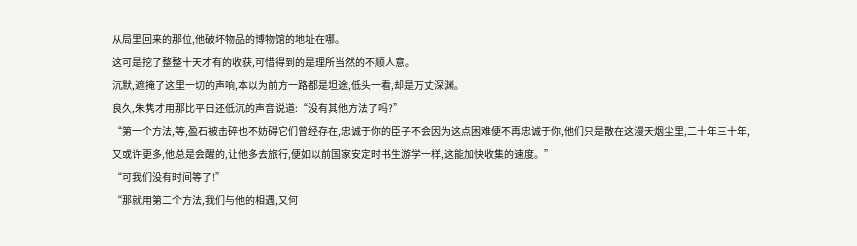从局里回来的那位,他破坏物品的博物馆的地址在哪。
这可是挖了整整十天才有的收获,可惜得到的是理所当然的不顺人意。
沉默,遮掩了这里一切的声响,本以为前方一路都是坦途,低头一看,却是万丈深渊。
良久,朱隽才用那比平日还低沉的声音说道:“没有其他方法了吗?”
“第一个方法,等,盈石被击碎也不妨碍它们曾经存在,忠诚于你的臣子不会因为这点困难便不再忠诚于你,他们只是散在这漫天烟尘里,二十年三十年,又或许更多,他总是会醒的,让他多去旅行,便如以前国家安定时书生游学一样,这能加快收集的速度。”
“可我们没有时间等了!”
“那就用第二个方法,我们与他的相遇,又何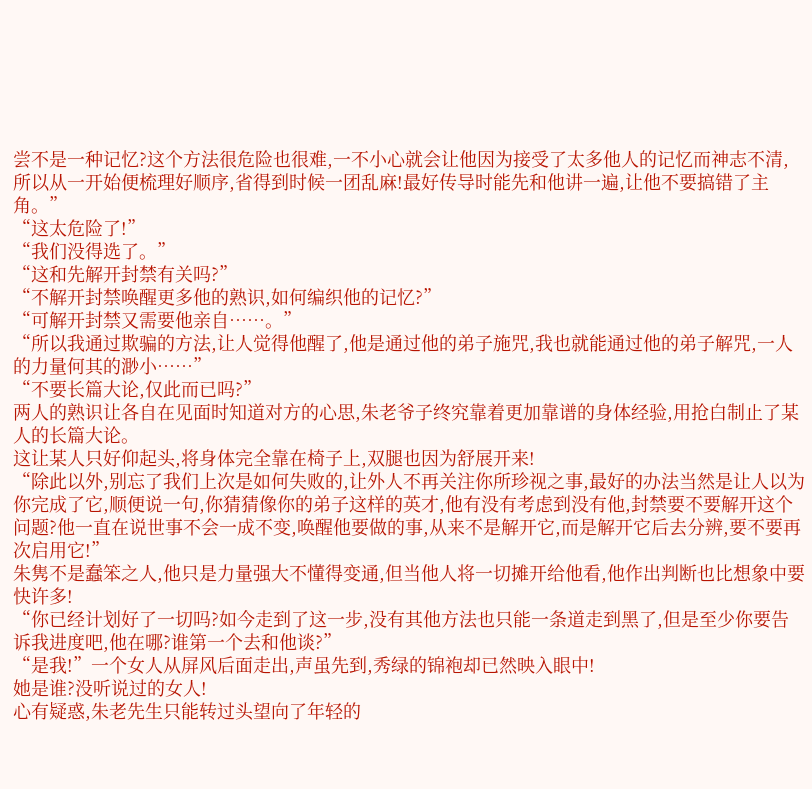尝不是一种记忆?这个方法很危险也很难,一不小心就会让他因为接受了太多他人的记忆而神志不清,所以从一开始便梳理好顺序,省得到时候一团乱麻!最好传导时能先和他讲一遍,让他不要搞错了主角。”
“这太危险了!”
“我们没得选了。”
“这和先解开封禁有关吗?”
“不解开封禁唤醒更多他的熟识,如何编织他的记忆?”
“可解开封禁又需要他亲自……。”
“所以我通过欺骗的方法,让人觉得他醒了,他是通过他的弟子施咒,我也就能通过他的弟子解咒,一人的力量何其的渺小……”
“不要长篇大论,仅此而已吗?”
两人的熟识让各自在见面时知道对方的心思,朱老爷子终究靠着更加靠谱的身体经验,用抢白制止了某人的长篇大论。
这让某人只好仰起头,将身体完全靠在椅子上,双腿也因为舒展开来!
“除此以外,别忘了我们上次是如何失败的,让外人不再关注你所珍视之事,最好的办法当然是让人以为你完成了它,顺便说一句,你猜猜像你的弟子这样的英才,他有没有考虑到没有他,封禁要不要解开这个问题?他一直在说世事不会一成不变,唤醒他要做的事,从来不是解开它,而是解开它后去分辨,要不要再次启用它!”
朱隽不是蠢笨之人,他只是力量强大不懂得变通,但当他人将一切摊开给他看,他作出判断也比想象中要快许多!
“你已经计划好了一切吗?如今走到了这一步,没有其他方法也只能一条道走到黑了,但是至少你要告诉我进度吧,他在哪?谁第一个去和他谈?”
“是我!”一个女人从屏风后面走出,声虽先到,秀绿的锦袍却已然映入眼中!
她是谁?没听说过的女人!
心有疑惑,朱老先生只能转过头望向了年轻的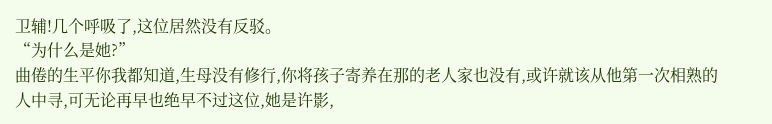卫辅!几个呼吸了,这位居然没有反驳。
“为什么是她?”
曲倦的生平你我都知道,生母没有修行,你将孩子寄养在那的老人家也没有,或许就该从他第一次相熟的人中寻,可无论再早也绝早不过这位,她是许影,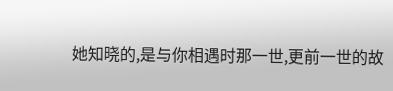她知晓的,是与你相遇时那一世,更前一世的故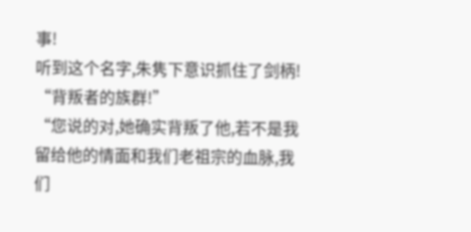事!
听到这个名字,朱隽下意识抓住了剑柄!
“背叛者的族群!”
“您说的对,她确实背叛了他,若不是我留给他的情面和我们老祖宗的血脉,我们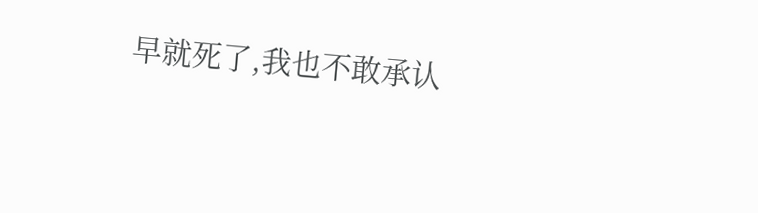早就死了,我也不敢承认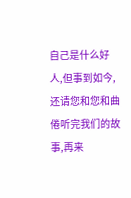自己是什么好人,但事到如今,还请您和您和曲倦听完我们的故事,再来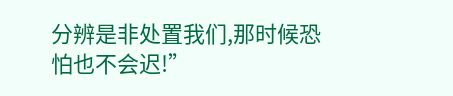分辨是非处置我们,那时候恐怕也不会迟!”